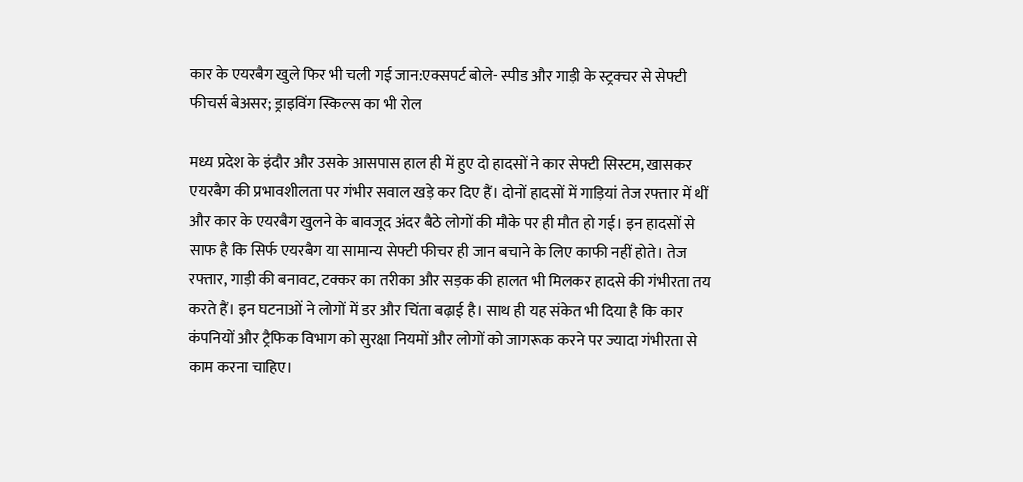कार के एयरबैग खुले फिर भी चली गई जान:एक्सपर्ट बोले- स्पीड और गाड़ी के स्ट्रक्चर से सेफ्टी फीचर्स बेअसर; ड्राइविंग स्किल्स का भी रोल

मध्य प्रदेश के इंदौर और उसके आसपास हाल ही में हुए दो हादसों ने कार सेफ्टी सिस्टम, खासकर एयरबैग की प्रभावशीलता पर गंभीर सवाल खड़े कर दिए हैं। दोनों हादसों में गाड़ियां तेज रफ्तार में थीं और कार के एयरबैग खुलने के बावजूद अंदर बैठे लोगों की मौके पर ही मौत हो गई। इन हादसों से साफ है कि सिर्फ एयरबैग या सामान्य सेफ्टी फीचर ही जान बचाने के लिए काफी नहीं होते। तेज रफ्तार, गाड़ी की बनावट, टक्कर का तरीका और सड़क की हालत भी मिलकर हादसे की गंभीरता तय करते हैं। इन घटनाओं ने लोगों में डर और चिंता बढ़ाई है। साथ ही यह संकेत भी दिया है कि कार कंपनियों और ट्रैफिक विभाग को सुरक्षा नियमों और लोगों को जागरूक करने पर ज्यादा गंभीरता से काम करना चाहिए।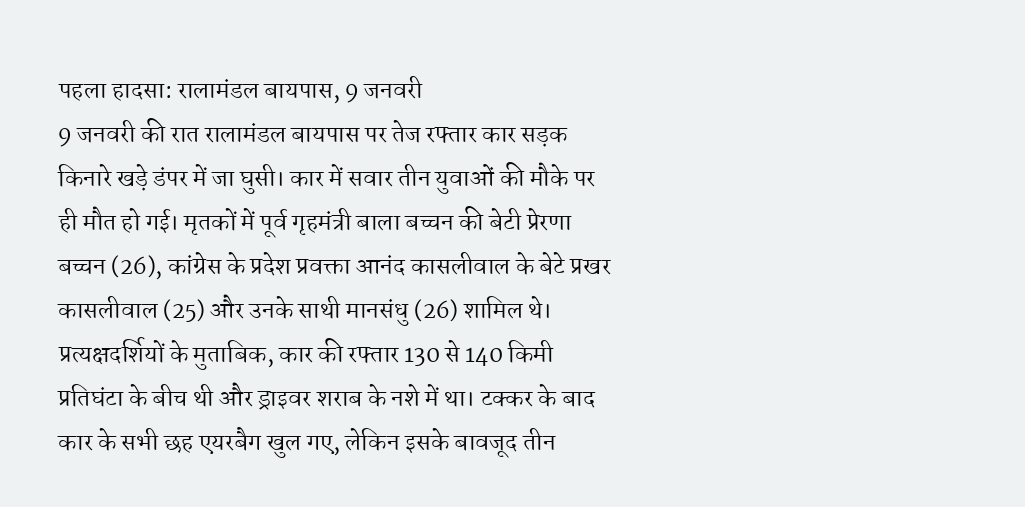पहला हादसा: रालामंडल बायपास, 9 जनवरी
9 जनवरी की रात रालामंडल बायपास पर तेज रफ्तार कार सड़क किनारे खड़े डंपर में जा घुसी। कार में सवार तीन युवाओं की मौके पर ही मौत हो गई। मृतकों में पूर्व गृहमंत्री बाला बच्चन की बेटी प्रेरणा बच्चन (26), कांग्रेस के प्रदेश प्रवक्ता आनंद कासलीवाल के बेटे प्रखर कासलीवाल (25) और उनके साथी मानसंधु (26) शामिल थे। प्रत्यक्षदर्शियों के मुताबिक, कार की रफ्तार 130 से 140 किमी प्रतिघंटा के बीच थी और ड्राइवर शराब के नशे में था। टक्कर के बाद कार के सभी छह एयरबैग खुल गए, लेकिन इसके बावजूद तीन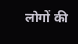लोगों की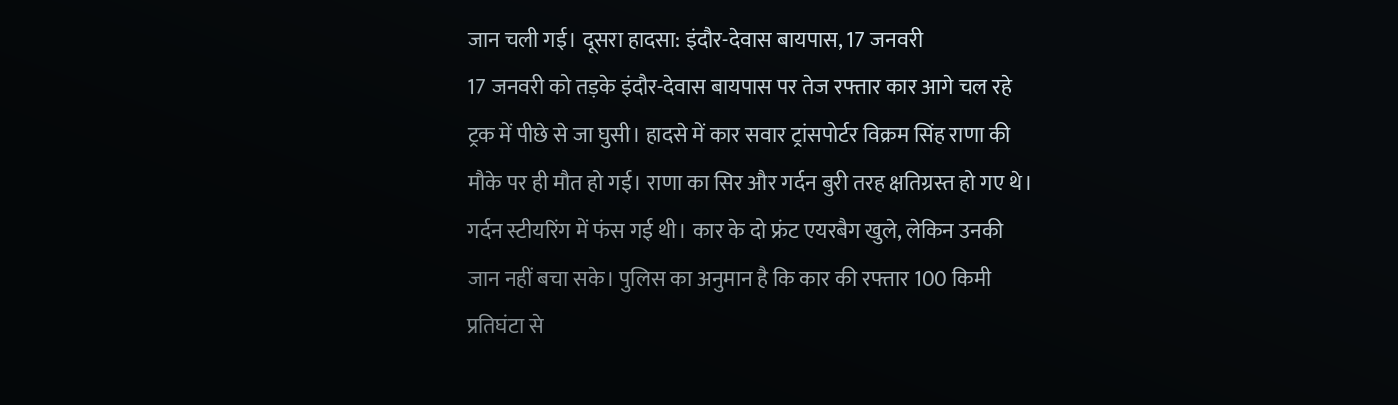जान चली गई। दूसरा हादसा: इंदौर-देवास बायपास, 17 जनवरी
17 जनवरी को तड़के इंदौर-देवास बायपास पर तेज रफ्तार कार आगे चल रहे ट्रक में पीछे से जा घुसी। हादसे में कार सवार ट्रांसपोर्टर विक्रम सिंह राणा की मौके पर ही मौत हो गई। राणा का सिर और गर्दन बुरी तरह क्षतिग्रस्त हो गए थे। गर्दन स्टीयरिंग में फंस गई थी। कार के दो फ्रंट एयरबैग खुले, लेकिन उनकी जान नहीं बचा सके। पुलिस का अनुमान है कि कार की रफ्तार 100 किमी प्रतिघंटा से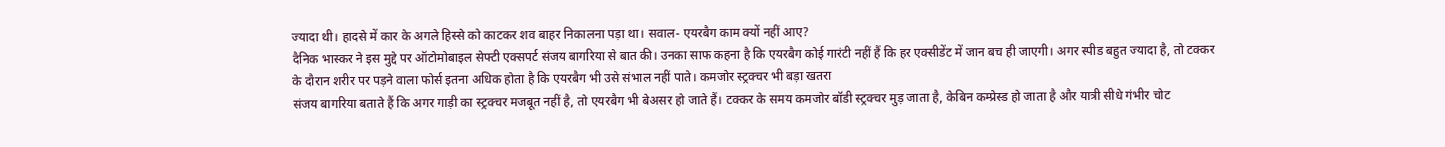ज्यादा थी। हादसे में कार के अगले हिस्से को काटकर शव बाहर निकालना पड़ा था। सवाल- एयरबैग काम क्यों नहीं आए?
दैनिक भास्कर ने इस मुद्दे पर ऑटोमोबाइल सेफ्टी एक्सपर्ट संजय बागरिया से बात की। उनका साफ कहना है कि एयरबैग कोई गारंटी नहीं हैं कि हर एक्सीडेंट में जान बच ही जाएगी। अगर स्पीड बहुत ज्यादा है, तो टक्कर के दौरान शरीर पर पड़ने वाला फोर्स इतना अधिक होता है कि एयरबैग भी उसे संभाल नहीं पाते। कमजोर स्ट्रक्चर भी बड़ा खतरा
संजय बागरिया बताते हैं कि अगर गाड़ी का स्ट्रक्चर मजबूत नहीं है, तो एयरबैग भी बेअसर हो जाते हैं। टक्कर के समय कमजोर बॉडी स्ट्रक्चर मुड़ जाता है, केबिन कम्प्रेस्ड हो जाता है और यात्री सीधे गंभीर चोट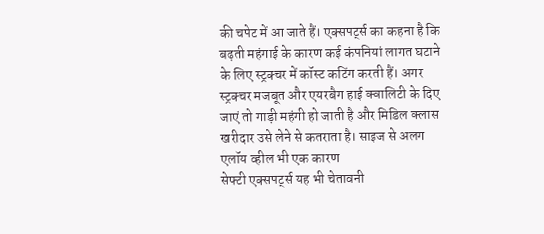की चपेट में आ जाते हैं। एक्सपर्ट्स का कहना है कि बढ़ती महंगाई के कारण कई कंपनियां लागत घटाने के लिए स्ट्रक्चर में कॉस्ट कटिंग करती हैं। अगर स्ट्रक्चर मजबूत और एयरबैग हाई क्वालिटी के दिए जाएं तो गाड़ी महंगी हो जाती है और मिडिल क्लास खरीदार उसे लेने से कतराता है। साइज से अलग एलॉय व्हील भी एक कारण
सेफ्टी एक्सपर्ट्स यह भी चेतावनी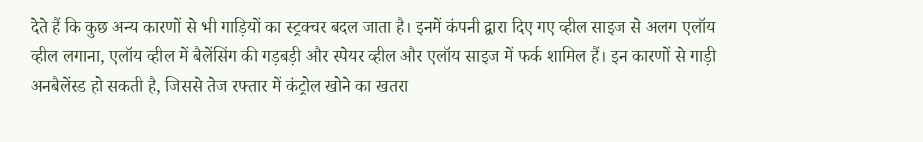देते हैं कि कुछ अन्य कारणों से भी गाड़ियों का स्ट्रक्चर बदल जाता है। इनमें कंपनी द्वारा दिए गए व्हील साइज से अलग एलॉय व्हील लगाना, एलॉय व्हील में बैलेंसिंग की गड़बड़ी और स्पेयर व्हील और एलॉय साइज में फर्क शामिल हैं। इन कारणों से गाड़ी अनबैलेंस्ड हो सकती है, जिससे तेज रफ्तार में कंट्रोल खोने का खतरा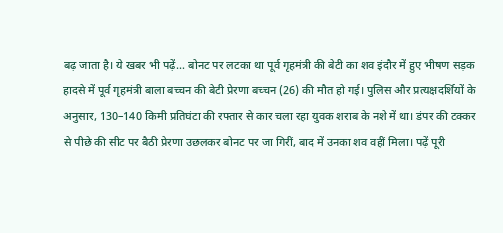बढ़ जाता है। ये खबर भी पढ़ें… बोनट पर लटका था पूर्व गृहमंत्री की बेटी का शव इंदौर में हुए भीषण सड़क हादसे में पूर्व गृहमंत्री बाला बच्चन की बेटी प्रेरणा बच्चन (26) की मौत हो गई। पुलिस और प्रत्यक्षदर्शियों के अनुसार, 130–140 किमी प्रतिघंटा की रफ्तार से कार चला रहा युवक शराब के नशे में था। डंपर की टक्कर से पीछे की सीट पर बैठी प्रेरणा उछलकर बोनट पर जा गिरीं, बाद में उनका शव वहीं मिला। पढ़ें पूरी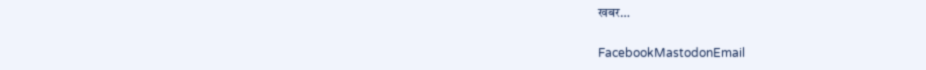खबर…

FacebookMastodonEmail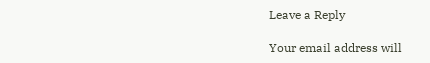Leave a Reply

Your email address will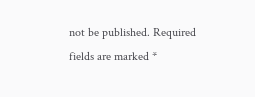not be published. Required fields are marked *